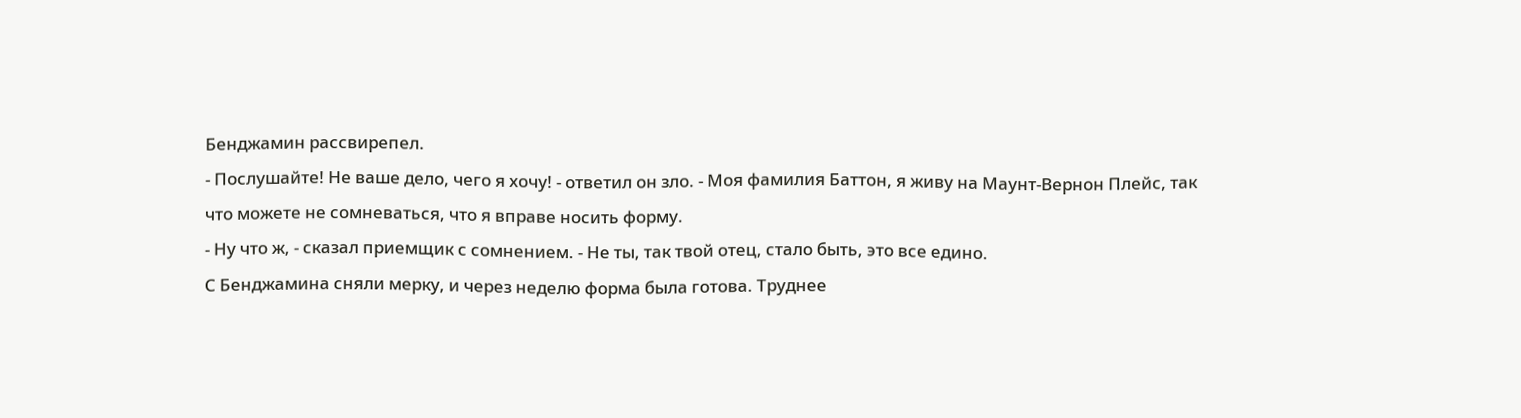Бенджамин рассвирепел.
- Послушайте! Не ваше дело, чего я хочу! - ответил он зло. - Моя фамилия Баттон, я живу на Маунт-Вернон Плейс, так что можете не сомневаться, что я вправе носить форму.
- Ну что ж, - сказал приемщик с сомнением. - Не ты, так твой отец, стало быть, это все едино.
С Бенджамина сняли мерку, и через неделю форма была готова. Труднее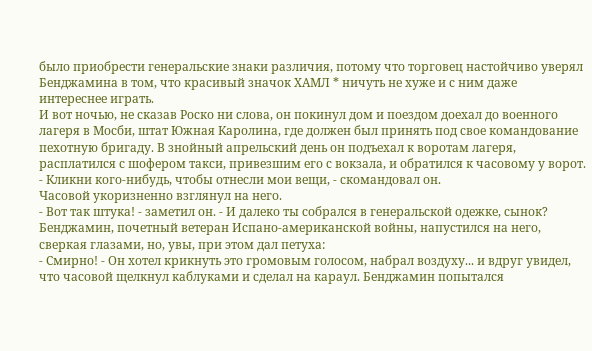было приобрести генеральские знаки различия, потому что торговец настойчиво уверял Бенджамина в том, что красивый значок ХАМЛ * ничуть не хуже и с ним даже интереснее играть.
И вот ночью, не сказав Роско ни слова, он покинул дом и поездом доехал до военного лагеря в Мосби, штат Южная Каролина, где должен был принять под свое командование пехотную бригаду. В знойный апрельский день он подъехал к воротам лагеря, расплатился с шофером такси, привезшим его с вокзала, и обратился к часовому у ворот.
- Кликни кого-нибудь, чтобы отнесли мои вещи, - скомандовал он.
Часовой укоризненно взглянул на него.
- Вот так штука! - заметил он. - И далеко ты собрался в генеральской одежке, сынок?
Бенджамин, почетный ветеран Испано-американской войны, напустился на него, сверкая глазами, но, увы, при этом дал петуха:
- Смирно! - Он хотел крикнуть это громовым голосом, набрал воздуху... и вдруг увидел, что часовой щелкнул каблуками и сделал на караул. Бенджамин попытался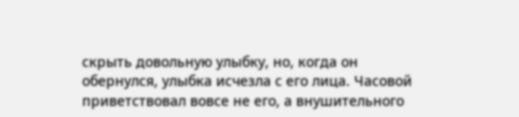скрыть довольную улыбку, но, когда он обернулся, улыбка исчезла с его лица. Часовой приветствовал вовсе не его, а внушительного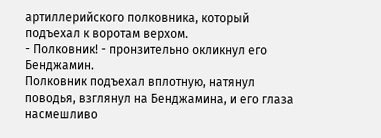артиллерийского полковника, который подъехал к воротам верхом.
- Полковник! - пронзительно окликнул его Бенджамин.
Полковник подъехал вплотную, натянул поводья, взглянул на Бенджамина, и его глаза насмешливо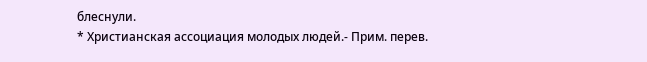блеснули.
* Христианская ассоциация молодых людей.- Прим. перев.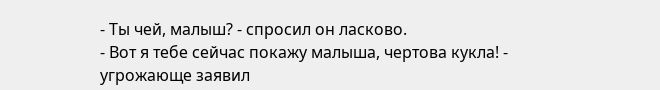- Ты чей, малыш? - спросил он ласково.
- Вот я тебе сейчас покажу малыша, чертова кукла! - угрожающе заявил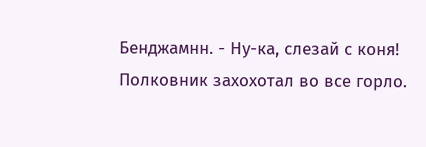Бенджамнн. - Ну-ка, слезай с коня!
Полковник захохотал во все горло.